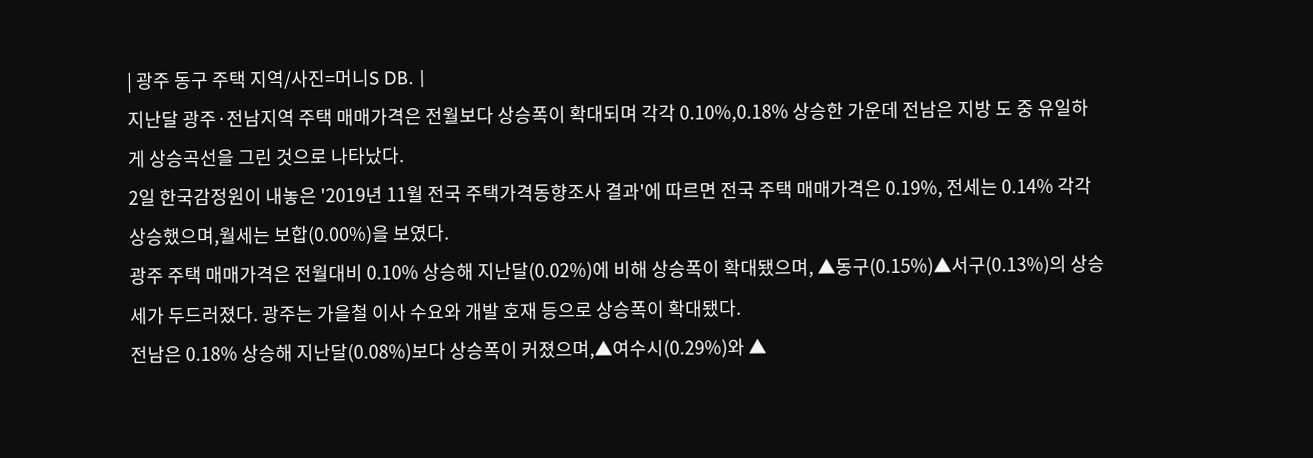| 광주 동구 주택 지역/사진=머니S DB. |
지난달 광주·전남지역 주택 매매가격은 전월보다 상승폭이 확대되며 각각 0.10%,0.18% 상승한 가운데 전남은 지방 도 중 유일하게 상승곡선을 그린 것으로 나타났다.
2일 한국감정원이 내놓은 '2019년 11월 전국 주택가격동향조사 결과'에 따르면 전국 주택 매매가격은 0.19%, 전세는 0.14% 각각 상승했으며,월세는 보합(0.00%)을 보였다.
광주 주택 매매가격은 전월대비 0.10% 상승해 지난달(0.02%)에 비해 상승폭이 확대됐으며, ▲동구(0.15%)▲서구(0.13%)의 상승세가 두드러졌다. 광주는 가을철 이사 수요와 개발 호재 등으로 상승폭이 확대됐다.
전남은 0.18% 상승해 지난달(0.08%)보다 상승폭이 커졌으며,▲여수시(0.29%)와 ▲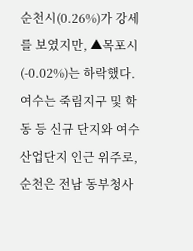순천시(0.26%)가 강세를 보였지만, ▲목포시(-0.02%)는 하락했다.
여수는 죽림지구 및 학동 등 신규 단지와 여수산업단지 인근 위주로,순천은 전남 동부청사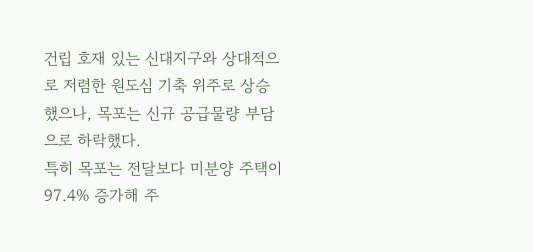건립 호재 있는 신대지구와 상대적으로 저렴한 원도심 기축 위주로 상승했으나, 목포는 신규 공급물량 부담으로 하락했다.
특히 목포는 전달보다 미분양 주택이 97.4% 증가해 주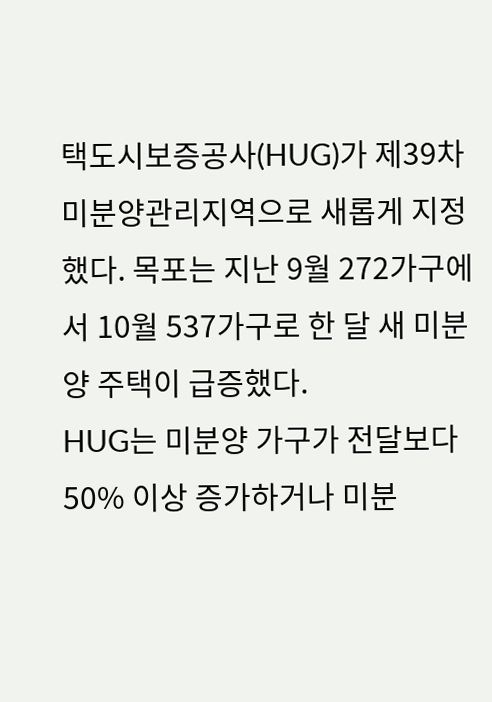택도시보증공사(HUG)가 제39차 미분양관리지역으로 새롭게 지정했다. 목포는 지난 9월 272가구에서 10월 537가구로 한 달 새 미분양 주택이 급증했다.
HUG는 미분양 가구가 전달보다 50% 이상 증가하거나 미분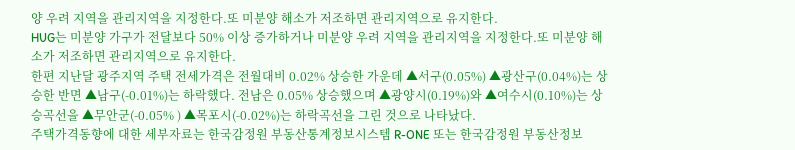양 우려 지역을 관리지역을 지정한다.또 미분양 해소가 저조하면 관리지역으로 유지한다.
HUG는 미분양 가구가 전달보다 50% 이상 증가하거나 미분양 우려 지역을 관리지역을 지정한다.또 미분양 해소가 저조하면 관리지역으로 유지한다.
한편 지난달 광주지역 주택 전세가격은 전월대비 0.02% 상승한 가운데 ▲서구(0.05%) ▲광산구(0.04%)는 상승한 반면 ▲남구(-0.01%)는 하락했다. 전남은 0.05% 상승했으며 ▲광양시(0.19%)와 ▲여수시(0.10%)는 상승곡선을 ▲무안군(-0.05% ) ▲목포시(-0.02%)는 하락곡선을 그린 것으로 나타났다.
주택가격동향에 대한 세부자료는 한국감정원 부동산통계정보시스템 R-ONE 또는 한국감정원 부동산정보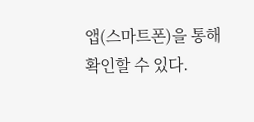앱(스마트폰)을 통해 확인할 수 있다.